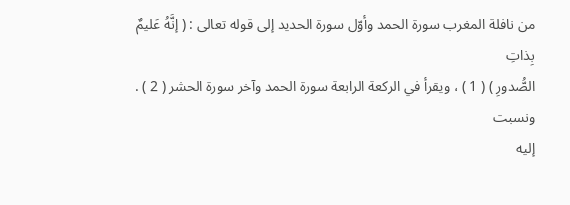من نافلة المغرب سورة الحمد وأوّل سورة الحديد إلى قوله تعالى : ( إنَّهُ عَليمٌ بِذاتِ
الصُّدورِ ) ( 1 ) ، ويقرأ في الركعة الرابعة سورة الحمد وآخر سورة الحشر ( 2 ) . ونسبت
إليه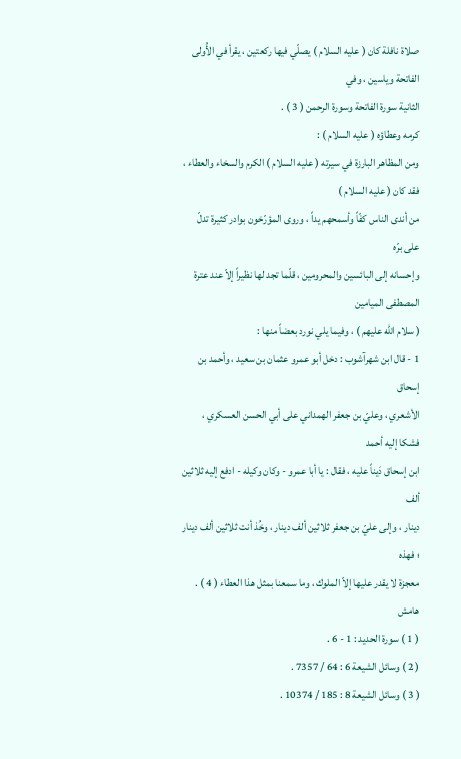صلاة نافلة كان ( عليه السلام ) يصلّي فيها ركعتين ، يقرأ في الأُولى الفاتحة وياسين ، وفي
الثانية سورة الفاتحة وسورة الرحمن ( 3 ) .
كرمه وعطاؤه ( عليه السلام ) :
ومن المظاهر البارزة في سيرته ( عليه السلام ) الكرم والسخاء والعطاء ، فقد كان ( عليه السلام )
من أندى الناس كفّاً وأسمحهم يداً ، وروى المؤرّخون بوادر كثيرة تدلّ على برّه
وإحسانه إلى البائسين والمحرومين ، قلّما تجد لها نظيراً إلاّ عند عترة المصطفى الميامين
( سلام الله عليهم ) ، وفيما يلي نورد بعضاً منها :
1 - قال ابن شهرآشوب : دخل أبو عمرو عثمان بن سعيد ، وأحمد بن إسحاق
الأشعري ، وعليّ بن جعفر الهمداني على أبي الحسن العسكري ، فشكا إليه أحمد
ابن إسحاق دَيناً عليه ، فقال : يا أبا عمرو - وكان وكيله - ادفع إليه ثلاثين ألف
دينار ، وإلى عليّ بن جعفر ثلاثين ألف دينار ، وخُذ أنت ثلاثين ألف دينار ؛ فهذه
معجزة لا يقدر عليها إلاّ الملوك ، وما سمعنا بمثل هذا العطاء ( 4 ) .
هامش
( 1 ) سورة الحديد : 1 - 6 .
( 2 ) وسائل الشيعة 6 : 64 / 7357 .
( 3 ) وسائل الشيعة 8 : 185 / 10374 .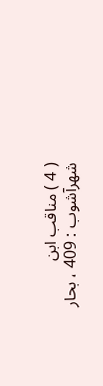( 4 ) مناقب ابن شهرآشوب : 409 ، بحار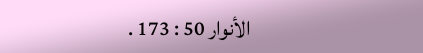الأنوار 50 : 173 .